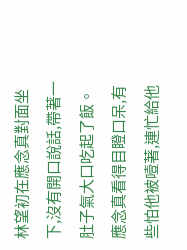林望初在應念真對面坐下,沒有開口說話,帶著一肚子氣大口吃起了飯。應念真看得目瞪口呆,有些怕他被噎著,連忙給他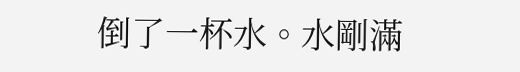倒了一杯水。水剛滿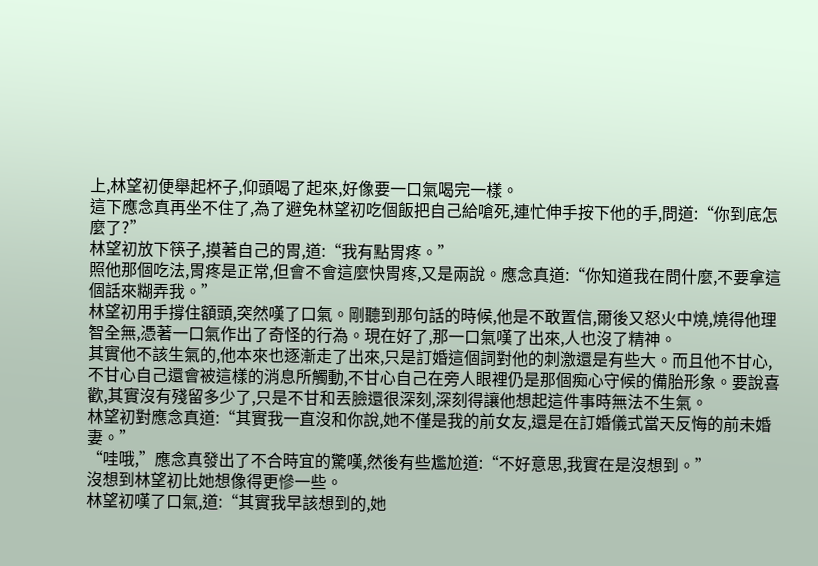上,林望初便舉起杯子,仰頭喝了起來,好像要一口氣喝完一樣。
這下應念真再坐不住了,為了避免林望初吃個飯把自己給嗆死,連忙伸手按下他的手,問道:“你到底怎麼了?”
林望初放下筷子,摸著自己的胃,道:“我有點胃疼。”
照他那個吃法,胃疼是正常,但會不會這麼快胃疼,又是兩說。應念真道:“你知道我在問什麼,不要拿這個話來糊弄我。”
林望初用手撐住額頭,突然嘆了口氣。剛聽到那句話的時候,他是不敢置信,爾後又怒火中燒,燒得他理智全無,憑著一口氣作出了奇怪的行為。現在好了,那一口氣嘆了出來,人也沒了精神。
其實他不該生氣的,他本來也逐漸走了出來,只是訂婚這個詞對他的刺激還是有些大。而且他不甘心,不甘心自己還會被這樣的消息所觸動,不甘心自己在旁人眼裡仍是那個痴心守候的備胎形象。要說喜歡,其實沒有殘留多少了,只是不甘和丟臉還很深刻,深刻得讓他想起這件事時無法不生氣。
林望初對應念真道:“其實我一直沒和你說,她不僅是我的前女友,還是在訂婚儀式當天反悔的前未婚妻。”
“哇哦,”應念真發出了不合時宜的驚嘆,然後有些尷尬道:“不好意思,我實在是沒想到。”
沒想到林望初比她想像得更慘一些。
林望初嘆了口氣,道:“其實我早該想到的,她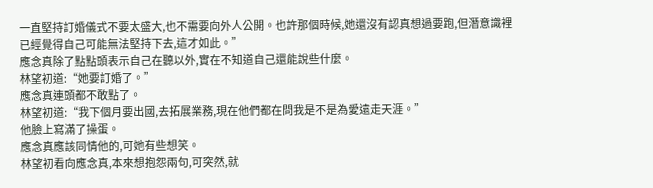一直堅持訂婚儀式不要太盛大,也不需要向外人公開。也許那個時候,她還沒有認真想過要跑,但潛意識裡已經覺得自己可能無法堅持下去,這才如此。”
應念真除了點點頭表示自己在聽以外,實在不知道自己還能說些什麼。
林望初道:“她要訂婚了。”
應念真連頭都不敢點了。
林望初道:“我下個月要出國,去拓展業務,現在他們都在問我是不是為愛遠走天涯。”
他臉上寫滿了操蛋。
應念真應該同情他的,可她有些想笑。
林望初看向應念真,本來想抱怨兩句,可突然,就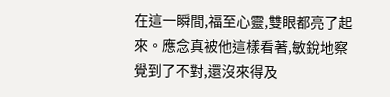在這一瞬間,福至心靈,雙眼都亮了起來。應念真被他這樣看著,敏銳地察覺到了不對,還沒來得及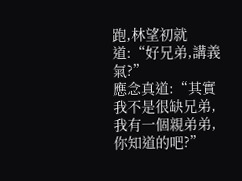跑,林望初就道:“好兄弟,講義氣?”
應念真道:“其實我不是很缺兄弟,我有一個親弟弟,你知道的吧?”